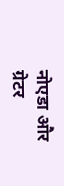नोएडा और ग्रेटर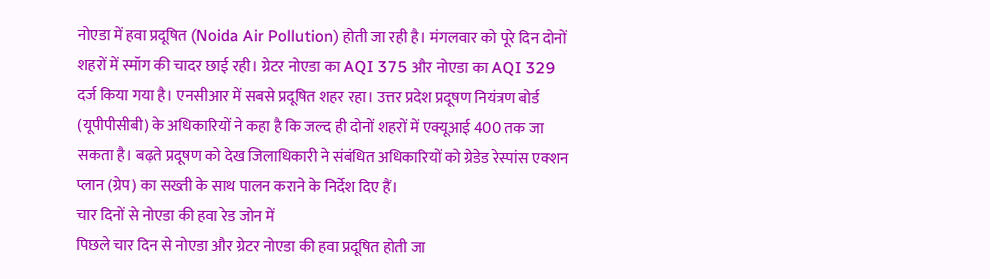नोएडा में हवा प्रदूषित (Noida Air Pollution) होती जा रही है। मंगलवार को पूरे दिन दोनों शहरों में स्मॉग की चादर छाई रही। ग्रेटर नोएडा का AQI 375 और नोएडा का AQI 329 दर्ज किया गया है। एनसीआर में सबसे प्रदूषित शहर रहा। उत्तर प्रदेश प्रदूषण नियंत्रण बोर्ड (यूपीपीसीबी) के अधिकारियों ने कहा है कि जल्द ही दोनों शहरों में एक्यूआई 400 तक जा सकता है। बढ़ते प्रदूषण को देख जिलाधिकारी ने संबंधित अधिकारियों को ग्रेडेड रेस्पांस एक्शन प्लान (ग्रेप) का सख्ती के साथ पालन कराने के निर्देश दिए हैं।
चार दिनों से नोएडा की हवा रेड जोन में
पिछले चार दिन से नोएडा और ग्रेटर नोएडा की हवा प्रदूषित होती जा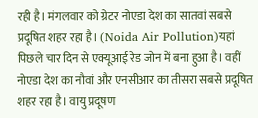रही है। मंगलवार को ग्रेटर नोएडा देश का सातवां सबसे प्रदूषित शहर रहा है। (Noida Air Pollution)यहां पिछले चार दिन से एक्यूआई रेड जोन में बना हुआ है। वहीं नोएडा देश का नौवां और एनसीआर का तीसरा सबसे प्रदूषित शहर रहा है। वायु प्रदूषण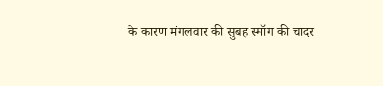के कारण मंगलवार की सुबह स्मॉग की चादर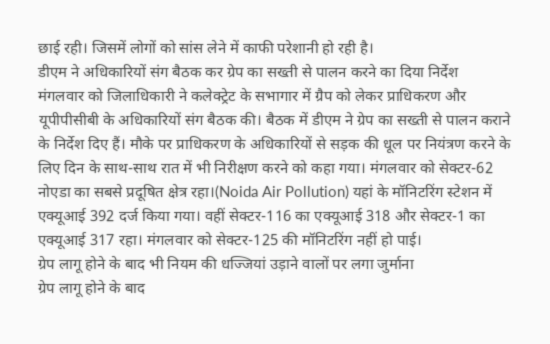छाई रही। जिसमें लोगों को सांस लेने में काफी परेशानी हो रही है।
डीएम ने अधिकारियों संग बैठक कर ग्रेप का सख्ती से पालन करने का दिया निर्देश
मंगलवार को जिलाधिकारी ने कलेक्ट्रेट के सभागार में ग्रैप को लेकर प्राधिकरण और यूपीपीसीबी के अधिकारियों संग बैठक की। बैठक में डीएम ने ग्रेप का सख्ती से पालन कराने के निर्देश दिए हैं। मौके पर प्राधिकरण के अधिकारियों से सड़क की धूल पर नियंत्रण करने के लिए दिन के साथ-साथ रात में भी निरीक्षण करने को कहा गया। मंगलवार को सेक्टर-62 नोएडा का सबसे प्रदूषित क्षेत्र रहा।(Noida Air Pollution) यहां के मॉनिटरिंग स्टेशन में एक्यूआई 392 दर्ज किया गया। वहीं सेक्टर-116 का एक्यूआई 318 और सेक्टर-1 का एक्यूआई 317 रहा। मंगलवार को सेक्टर-125 की मॉनिटरिंग नहीं हो पाई।
ग्रेप लागू होने के बाद भी नियम की धज्जियां उड़ाने वालों पर लगा जुर्माना
ग्रेप लागू होने के बाद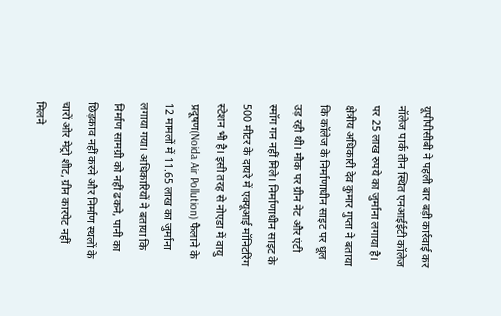यूपीपीसीबी ने पहली बार बड़ी कार्रवाई कर नॉलेज पार्क तीन स्थित एनआईईटी कॉलेज पर 25 लाख रुपये का जुर्माना लगाया है। क्षेत्रीय अधिकारी देव कुमार गुप्ता ने बताया कि कॉलेज के निर्माणाधीन साइट पर धूल उड़ रही थी। मौक पर ग्रीन नेट और एंटी स्मॉग गन नहीं मिले। निर्माणाधीन साइट के 500 मीटर के दायरे में एक्यूआई मॉनिटरिंग स्टेशन भी है। इसी तरह से नोएडा में वायु प्रदूषण(Noida Air Pollution) फैलाने के 12 मामलों में 11.65 लाख का जुर्माना लगाया गया। अधिकारियों ने बताया कि निर्माण सामग्री को नहीं ढकने, पानी का छिड़काव नहीं करने और निर्माण स्थलों के चारों ओर मेट्रो शीट, ग्रीन कारपेट नहीं मिलने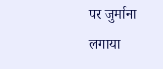पर जुर्माना लगाया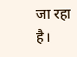जा रहा है।